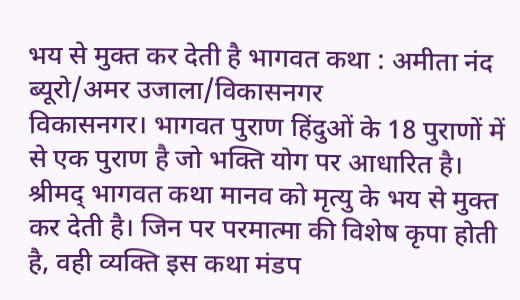भय से मुक्त कर देती है भागवत कथा : अमीता नंद
ब्यूरो/अमर उजाला/विकासनगर
विकासनगर। भागवत पुराण हिंदुओं के 18 पुराणों में से एक पुराण है जो भक्ति योग पर आधारित है। श्रीमद् भागवत कथा मानव को मृत्यु के भय से मुक्त कर देती है। जिन पर परमात्मा की विशेष कृपा होती है, वही व्यक्ति इस कथा मंडप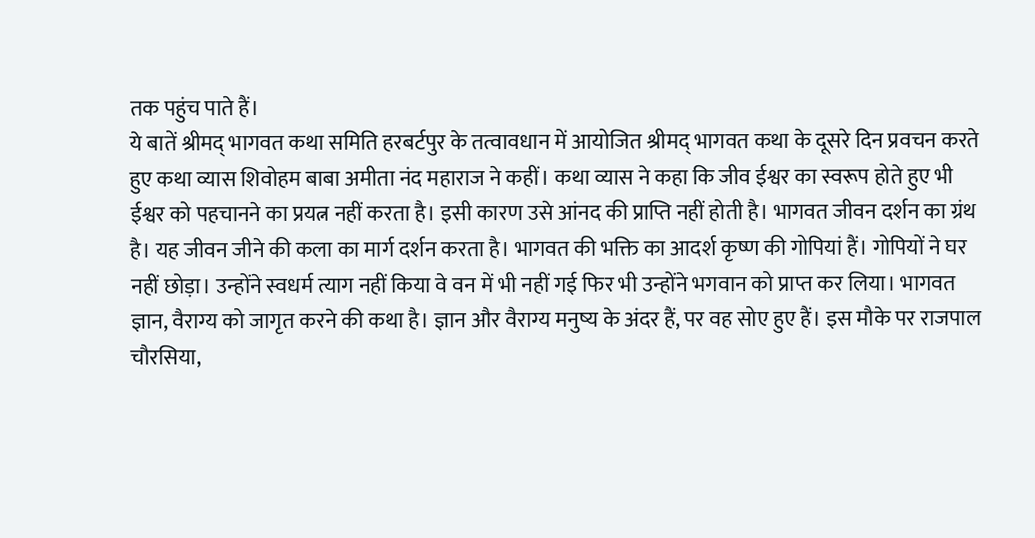तक पहुंच पाते हैं।
ये बातें श्रीमद् भागवत कथा समिति हरबर्टपुर के तत्वावधान में आयोजित श्रीमद् भागवत कथा के दूसरे दिन प्रवचन करते हुए कथा व्यास शिवोहम बाबा अमीता नंद महाराज ने कहीं। कथा व्यास ने कहा कि जीव ईश्वर का स्वरूप होते हुए भी ईश्वर को पहचानने का प्रयत्न नहीं करता है। इसी कारण उसे आंनद की प्राप्ति नहीं होती है। भागवत जीवन दर्शन का ग्रंथ है। यह जीवन जीने की कला का मार्ग दर्शन करता है। भागवत की भक्ति का आदर्श कृष्ण की गोपियां हैं। गोपियों ने घर नहीं छोड़ा। उन्होंने स्वधर्म त्याग नहीं किया वे वन में भी नहीं गई फिर भी उन्होंने भगवान को प्राप्त कर लिया। भागवत ज्ञान, वैराग्य को जागृत करने की कथा है। ज्ञान और वैराग्य मनुष्य के अंदर हैं, पर वह सोए हुए हैं। इस मौके पर राजपाल चौरसिया,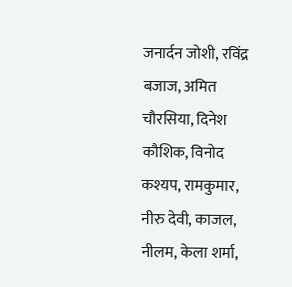जनार्दन जोशी, रविंद्र बजाज, अमित चौरसिया, दिनेश कौशिक, विनोद कश्यप, रामकुमार, नीरु देवी, काजल, नीलम, केला शर्मा,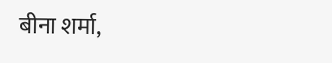बीना शर्मा,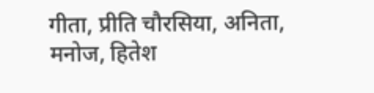गीता, प्रीति चौरसिया, अनिता, मनोज, हितेश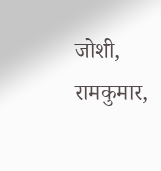जोशी, रामकुमार,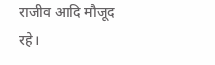राजीव आदि मौजूद रहे।